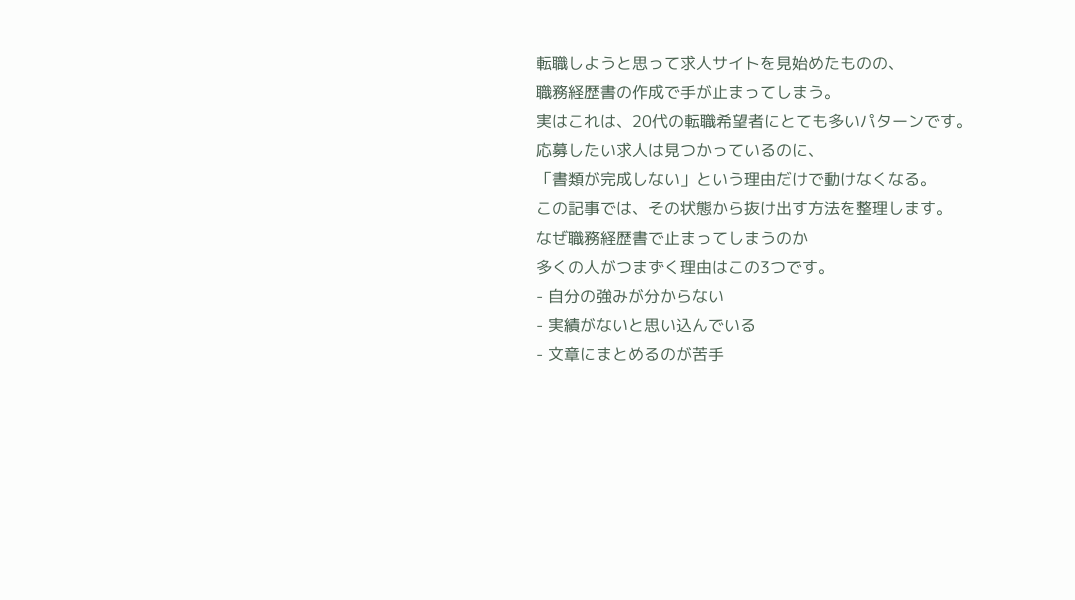転職しようと思って求人サイトを見始めたものの、
職務経歴書の作成で手が止まってしまう。
実はこれは、20代の転職希望者にとても多いパターンです。
応募したい求人は見つかっているのに、
「書類が完成しない」という理由だけで動けなくなる。
この記事では、その状態から抜け出す方法を整理します。
なぜ職務経歴書で止まってしまうのか
多くの人がつまずく理由はこの3つです。
- 自分の強みが分からない
- 実績がないと思い込んでいる
- 文章にまとめるのが苦手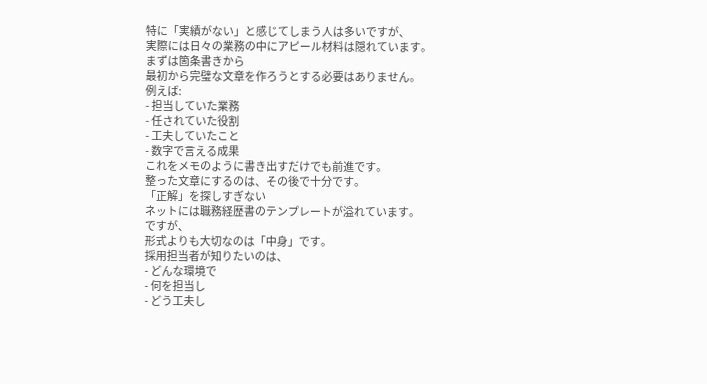特に「実績がない」と感じてしまう人は多いですが、
実際には日々の業務の中にアピール材料は隠れています。
まずは箇条書きから
最初から完璧な文章を作ろうとする必要はありません。
例えば:
- 担当していた業務
- 任されていた役割
- 工夫していたこと
- 数字で言える成果
これをメモのように書き出すだけでも前進です。
整った文章にするのは、その後で十分です。
「正解」を探しすぎない
ネットには職務経歴書のテンプレートが溢れています。
ですが、
形式よりも大切なのは「中身」です。
採用担当者が知りたいのは、
- どんな環境で
- 何を担当し
- どう工夫し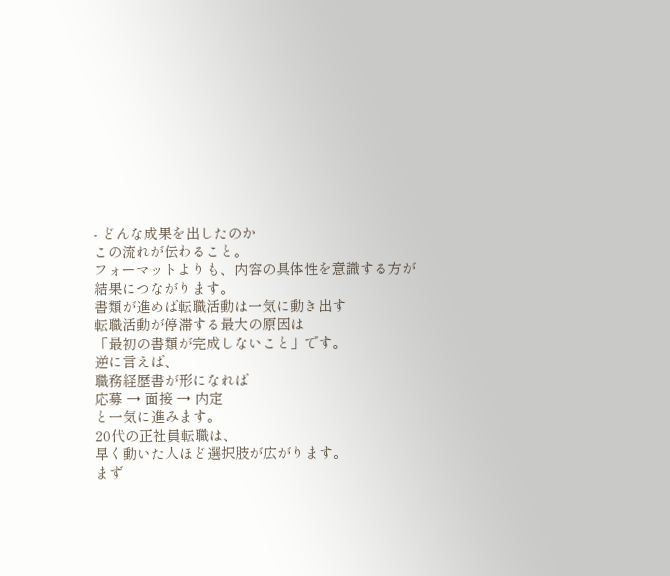- どんな成果を出したのか
この流れが伝わること。
フォーマットよりも、内容の具体性を意識する方が結果につながります。
書類が進めば転職活動は一気に動き出す
転職活動が停滞する最大の原因は
「最初の書類が完成しないこと」です。
逆に言えば、
職務経歴書が形になれば
応募 → 面接 → 内定
と一気に進みます。
20代の正社員転職は、
早く動いた人ほど選択肢が広がります。
まず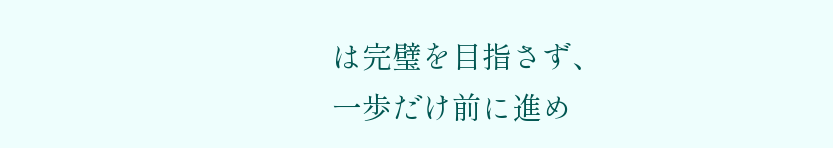は完璧を目指さず、
一歩だけ前に進め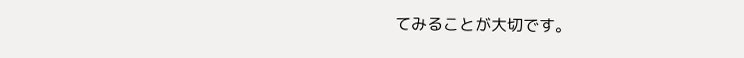てみることが大切です。